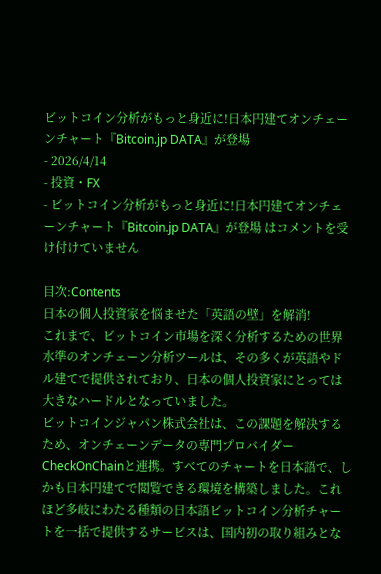ビットコイン分析がもっと身近に!日本円建てオンチェーンチャート『Bitcoin.jp DATA』が登場
- 2026/4/14
- 投資・FX
- ビットコイン分析がもっと身近に!日本円建てオンチェーンチャート『Bitcoin.jp DATA』が登場 はコメントを受け付けていません

目次:Contents
日本の個人投資家を悩ませた「英語の壁」を解消!
これまで、ビットコイン市場を深く分析するための世界水準のオンチェーン分析ツールは、その多くが英語やドル建てで提供されており、日本の個人投資家にとっては大きなハードルとなっていました。
ビットコインジャパン株式会社は、この課題を解決するため、オンチェーンデータの専門プロバイダーCheckOnChainと連携。すべてのチャートを日本語で、しかも日本円建てで閲覧できる環境を構築しました。これほど多岐にわたる種類の日本語ビットコイン分析チャートを一括で提供するサービスは、国内初の取り組みとな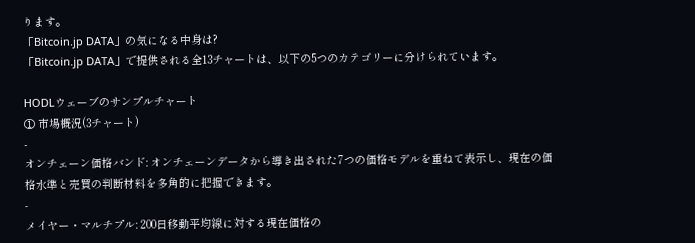ります。
「Bitcoin.jp DATA」の気になる中身は?
「Bitcoin.jp DATA」で提供される全13チャートは、以下の5つのカテゴリーに分けられています。

HODLウェーブのサンプルチャート
① 市場概況(3チャート)
-
オンチェーン価格バンド: オンチェーンデータから導き出された7つの価格モデルを重ねて表示し、現在の価格水準と売買の判断材料を多角的に把握できます。
-
メイヤー・マルチプル: 200日移動平均線に対する現在価格の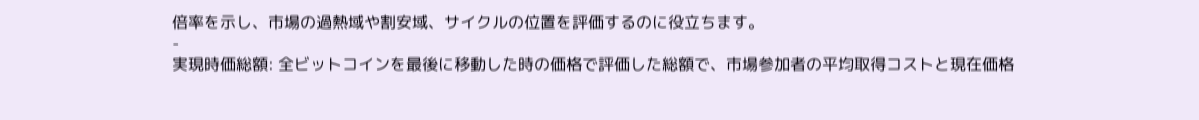倍率を示し、市場の過熱域や割安域、サイクルの位置を評価するのに役立ちます。
-
実現時価総額: 全ビットコインを最後に移動した時の価格で評価した総額で、市場参加者の平均取得コストと現在価格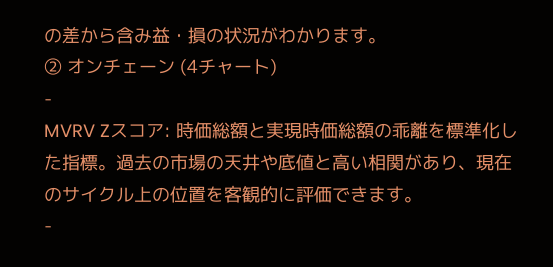の差から含み益・損の状況がわかります。
② オンチェーン (4チャート)
-
MVRV Zスコア: 時価総額と実現時価総額の乖離を標準化した指標。過去の市場の天井や底値と高い相関があり、現在のサイクル上の位置を客観的に評価できます。
-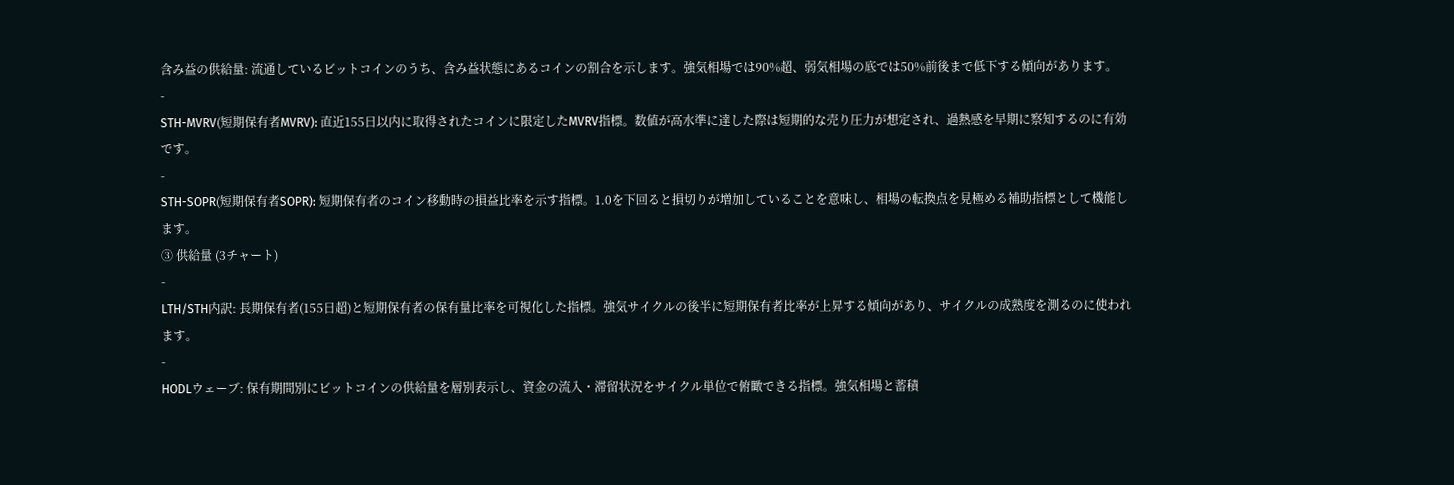含み益の供給量: 流通しているビットコインのうち、含み益状態にあるコインの割合を示します。強気相場では90%超、弱気相場の底では50%前後まで低下する傾向があります。
-
STH-MVRV(短期保有者MVRV): 直近155日以内に取得されたコインに限定したMVRV指標。数値が高水準に達した際は短期的な売り圧力が想定され、過熱感を早期に察知するのに有効です。
-
STH-SOPR(短期保有者SOPR): 短期保有者のコイン移動時の損益比率を示す指標。1.0を下回ると損切りが増加していることを意味し、相場の転換点を見極める補助指標として機能します。
③ 供給量 (3チャート)
-
LTH/STH内訳: 長期保有者(155日超)と短期保有者の保有量比率を可視化した指標。強気サイクルの後半に短期保有者比率が上昇する傾向があり、サイクルの成熟度を測るのに使われます。
-
HODLウェーブ: 保有期間別にビットコインの供給量を層別表示し、資金の流入・滞留状況をサイクル単位で俯瞰できる指標。強気相場と蓄積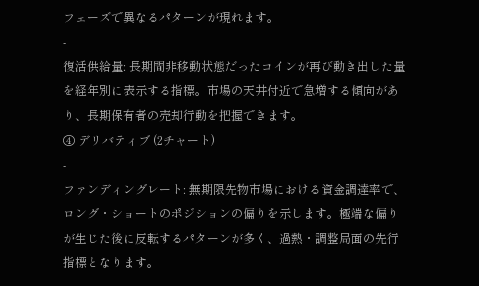フェーズで異なるパターンが現れます。
-
復活供給量: 長期間非移動状態だったコインが再び動き出した量を経年別に表示する指標。市場の天井付近で急増する傾向があり、長期保有者の売却行動を把握できます。
④ デリバティブ (2チャート)
-
ファンディングレート: 無期限先物市場における資金調達率で、ロング・ショートのポジションの偏りを示します。極端な偏りが生じた後に反転するパターンが多く、過熱・調整局面の先行指標となります。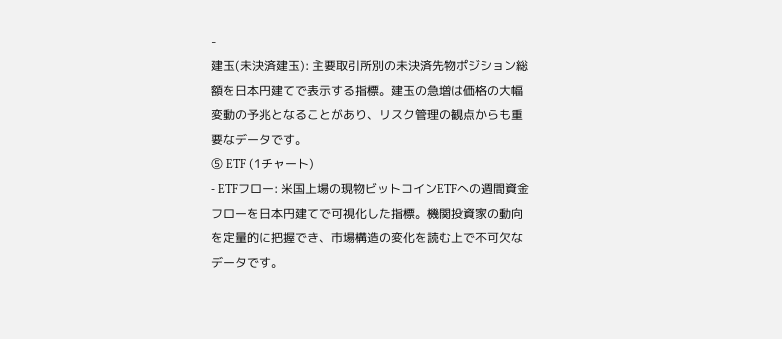-
建玉(未決済建玉): 主要取引所別の未決済先物ポジション総額を日本円建てで表示する指標。建玉の急増は価格の大幅変動の予兆となることがあり、リスク管理の観点からも重要なデータです。
⑤ ETF (1チャート)
- ETFフロー: 米国上場の現物ビットコインETFへの週間資金フローを日本円建てで可視化した指標。機関投資家の動向を定量的に把握でき、市場構造の変化を読む上で不可欠なデータです。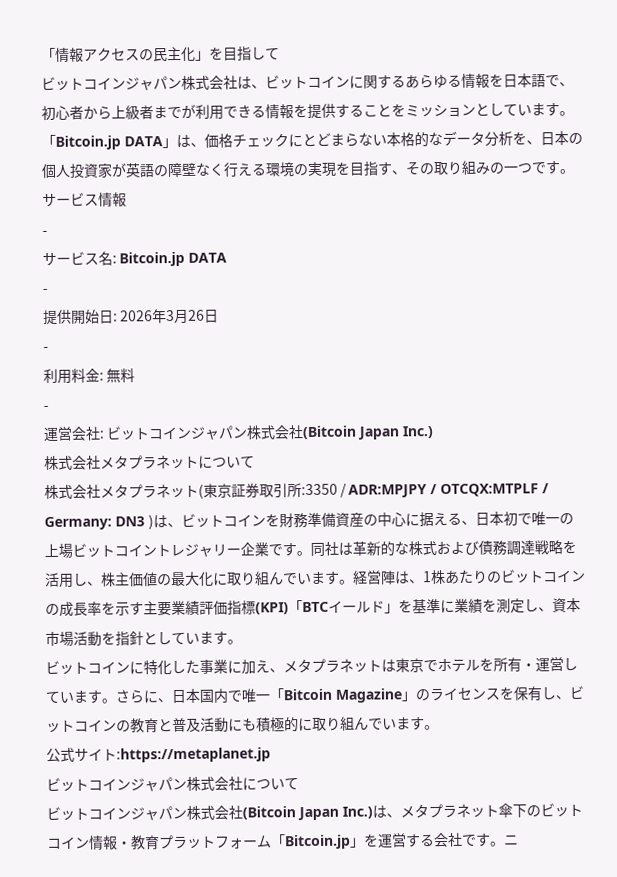「情報アクセスの民主化」を目指して
ビットコインジャパン株式会社は、ビットコインに関するあらゆる情報を日本語で、初心者から上級者までが利用できる情報を提供することをミッションとしています。「Bitcoin.jp DATA」は、価格チェックにとどまらない本格的なデータ分析を、日本の個人投資家が英語の障壁なく行える環境の実現を目指す、その取り組みの一つです。
サービス情報
-
サービス名: Bitcoin.jp DATA
-
提供開始日: 2026年3月26日
-
利用料金: 無料
-
運営会社: ビットコインジャパン株式会社(Bitcoin Japan Inc.)
株式会社メタプラネットについて
株式会社メタプラネット(東京証券取引所:3350 / ADR:MPJPY / OTCQX:MTPLF / Germany: DN3 )は、ビットコインを財務準備資産の中心に据える、日本初で唯一の上場ビットコイントレジャリー企業です。同社は革新的な株式および債務調達戦略を活用し、株主価値の最大化に取り組んでいます。経営陣は、1株あたりのビットコインの成長率を示す主要業績評価指標(KPI)「BTCイールド」を基準に業績を測定し、資本市場活動を指針としています。
ビットコインに特化した事業に加え、メタプラネットは東京でホテルを所有・運営しています。さらに、日本国内で唯一「Bitcoin Magazine」のライセンスを保有し、ビットコインの教育と普及活動にも積極的に取り組んでいます。
公式サイト:https://metaplanet.jp
ビットコインジャパン株式会社について
ビットコインジャパン株式会社(Bitcoin Japan Inc.)は、メタプラネット傘下のビットコイン情報・教育プラットフォーム「Bitcoin.jp」を運営する会社です。ニ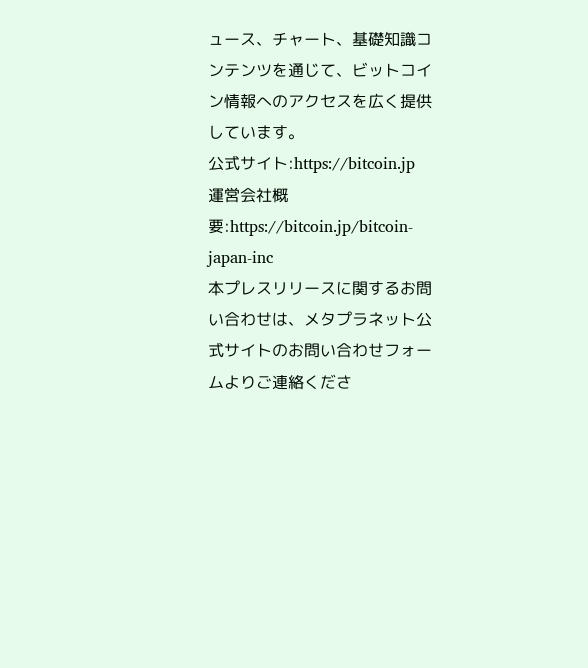ュース、チャート、基礎知識コンテンツを通じて、ビットコイン情報へのアクセスを広く提供しています。
公式サイト:https://bitcoin.jp
運営会社概要:https://bitcoin.jp/bitcoin-japan-inc
本プレスリリースに関するお問い合わせは、メタプラネット公式サイトのお問い合わせフォームよりご連絡くださ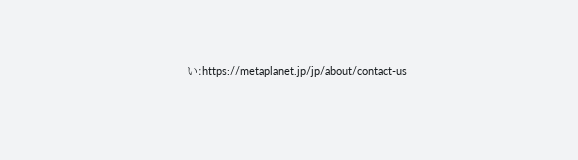い:https://metaplanet.jp/jp/about/contact-us